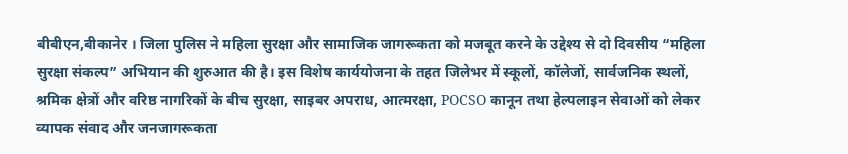बीबीएन,बीकानेर । जिला पुलिस ने महिला सुरक्षा और सामाजिक जागरूकता को मजबूत करने के उद्देश्य से दो दिवसीय “महिला सुरक्षा संकल्प” अभियान की शुरुआत की है। इस विशेष कार्ययोजना के तहत जिलेभर में स्कूलों, कॉलेजों, सार्वजनिक स्थलों, श्रमिक क्षेत्रों और वरिष्ठ नागरिकों के बीच सुरक्षा, साइबर अपराध, आत्मरक्षा, POCSO कानून तथा हेल्पलाइन सेवाओं को लेकर व्यापक संवाद और जनजागरूकता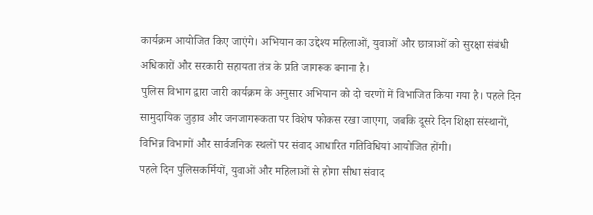कार्यक्रम आयोजित किए जाएंगे। अभियान का उद्देश्य महिलाओं, युवाओं और छात्राओं को सुरक्षा संबंधी अधिकारों और सरकारी सहायता तंत्र के प्रति जागरूक बनाना है।
पुलिस विभाग द्वारा जारी कार्यक्रम के अनुसार अभियान को दो चरणों में विभाजित किया गया है। पहले दिन सामुदायिक जुड़ाव और जनजागरूकता पर विशेष फोकस रखा जाएगा, जबकि दूसरे दिन शिक्षा संस्थानों, विभिन्न विभागों और सार्वजनिक स्थलों पर संवाद आधारित गतिविधियां आयोजित होंगी।
पहले दिन पुलिसकर्मियों, युवाओं और महिलाओं से होगा सीधा संवाद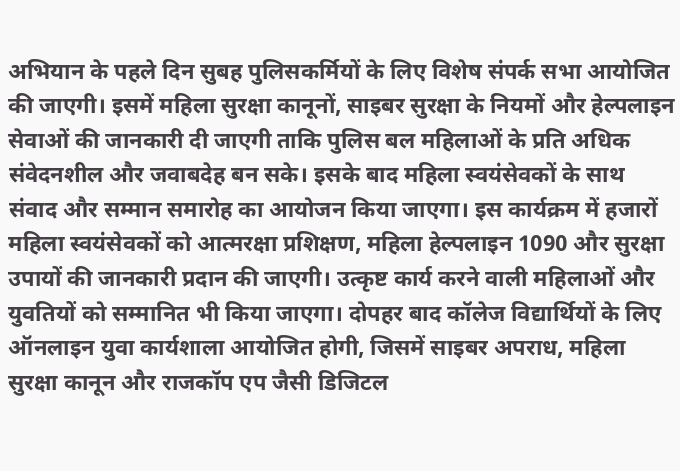अभियान के पहले दिन सुबह पुलिसकर्मियों के लिए विशेष संपर्क सभा आयोजित की जाएगी। इसमें महिला सुरक्षा कानूनों, साइबर सुरक्षा के नियमों और हेल्पलाइन सेवाओं की जानकारी दी जाएगी ताकि पुलिस बल महिलाओं के प्रति अधिक संवेदनशील और जवाबदेह बन सके। इसके बाद महिला स्वयंसेवकों के साथ संवाद और सम्मान समारोह का आयोजन किया जाएगा। इस कार्यक्रम में हजारों महिला स्वयंसेवकों को आत्मरक्षा प्रशिक्षण, महिला हेल्पलाइन 1090 और सुरक्षा उपायों की जानकारी प्रदान की जाएगी। उत्कृष्ट कार्य करने वाली महिलाओं और युवतियों को सम्मानित भी किया जाएगा। दोपहर बाद कॉलेज विद्यार्थियों के लिए ऑनलाइन युवा कार्यशाला आयोजित होगी, जिसमें साइबर अपराध, महिला सुरक्षा कानून और राजकॉप एप जैसी डिजिटल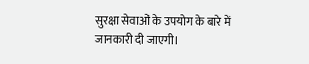सुरक्षा सेवाओं के उपयोग के बारे में जानकारी दी जाएगी।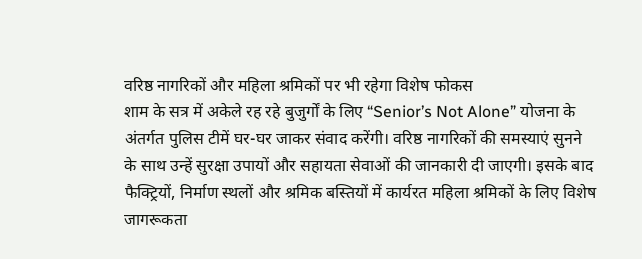वरिष्ठ नागरिकों और महिला श्रमिकों पर भी रहेगा विशेष फोकस
शाम के सत्र में अकेले रह रहे बुजुर्गों के लिए “Senior’s Not Alone” योजना के अंतर्गत पुलिस टीमें घर-घर जाकर संवाद करेंगी। वरिष्ठ नागरिकों की समस्याएं सुनने के साथ उन्हें सुरक्षा उपायों और सहायता सेवाओं की जानकारी दी जाएगी। इसके बाद फैक्ट्रियों, निर्माण स्थलों और श्रमिक बस्तियों में कार्यरत महिला श्रमिकों के लिए विशेष जागरूकता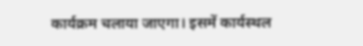कार्यक्रम चलाया जाएगा। इसमें कार्यस्थल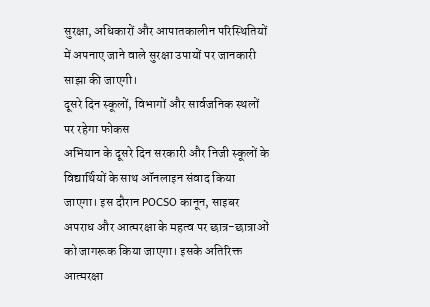सुरक्षा, अधिकारों और आपातकालीन परिस्थितियों में अपनाए जाने वाले सुरक्षा उपायों पर जानकारी साझा की जाएगी।
दूसरे दिन स्कूलों, विभागों और सार्वजनिक स्थलों पर रहेगा फोकस
अभियान के दूसरे दिन सरकारी और निजी स्कूलों के विद्यार्थियों के साथ ऑनलाइन संवाद किया जाएगा। इस दौरान POCSO कानून, साइबर अपराध और आत्मरक्षा के महत्व पर छात्र-छात्राओं को जागरूक किया जाएगा। इसके अतिरिक्त आत्मरक्षा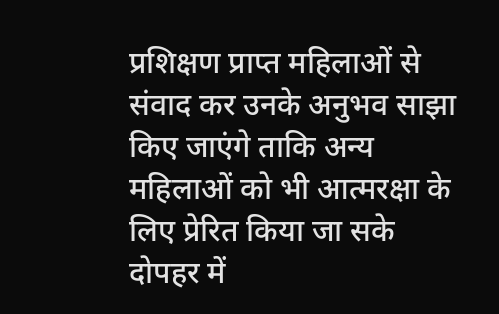प्रशिक्षण प्राप्त महिलाओं से संवाद कर उनके अनुभव साझा किए जाएंगे ताकि अन्य महिलाओं को भी आत्मरक्षा के लिए प्रेरित किया जा सके दोपहर में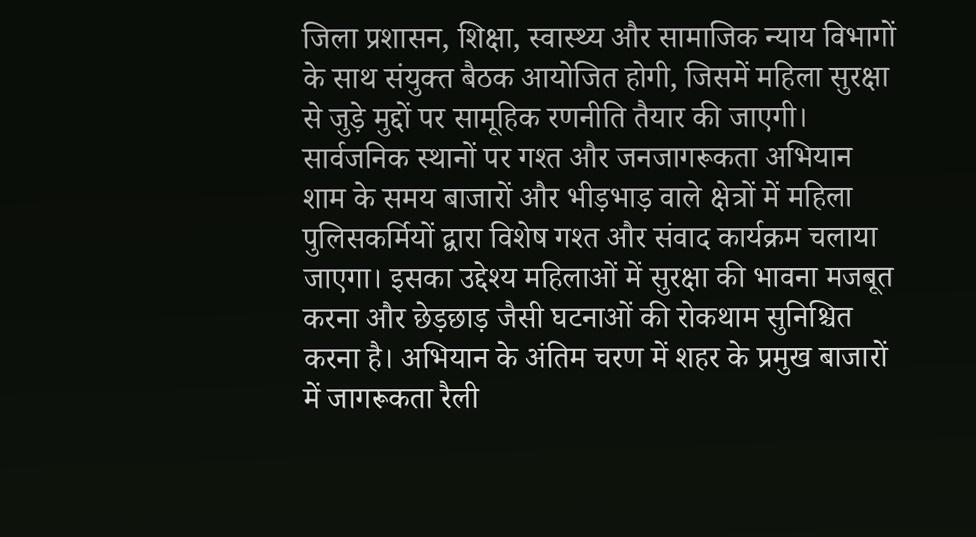जिला प्रशासन, शिक्षा, स्वास्थ्य और सामाजिक न्याय विभागों के साथ संयुक्त बैठक आयोजित होगी, जिसमें महिला सुरक्षा से जुड़े मुद्दों पर सामूहिक रणनीति तैयार की जाएगी।
सार्वजनिक स्थानों पर गश्त और जनजागरूकता अभियान
शाम के समय बाजारों और भीड़भाड़ वाले क्षेत्रों में महिला पुलिसकर्मियों द्वारा विशेष गश्त और संवाद कार्यक्रम चलाया जाएगा। इसका उद्देश्य महिलाओं में सुरक्षा की भावना मजबूत करना और छेड़छाड़ जैसी घटनाओं की रोकथाम सुनिश्चित करना है। अभियान के अंतिम चरण में शहर के प्रमुख बाजारों में जागरूकता रैली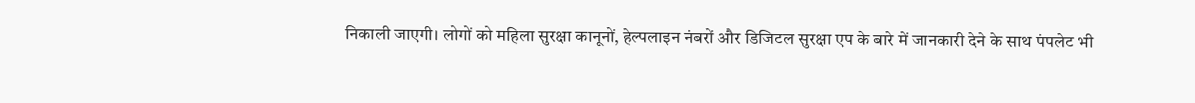निकाली जाएगी। लोगों को महिला सुरक्षा कानूनों, हेल्पलाइन नंबरों और डिजिटल सुरक्षा एप के बारे में जानकारी देने के साथ पंपलेट भी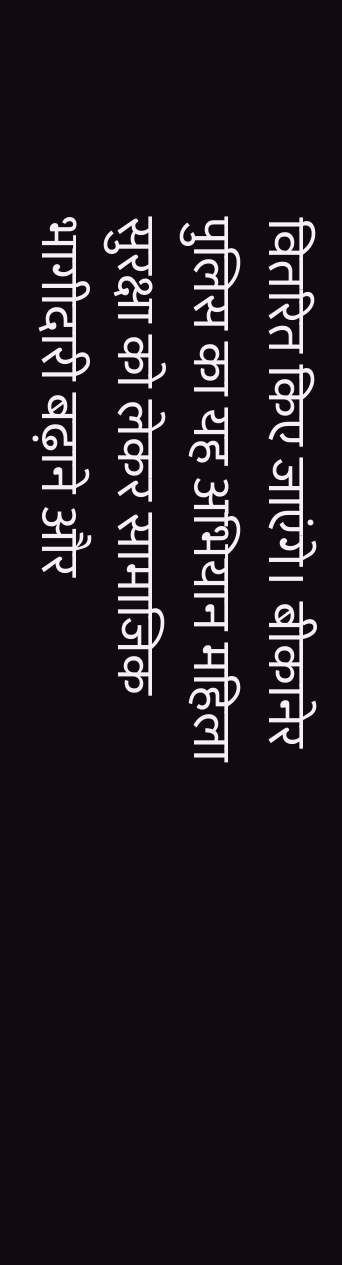वितरित किए जाएंगे। बीकानेर पुलिस का यह अभियान महिला सुरक्षा को लेकर सामाजिक भागीदारी बढ़ाने और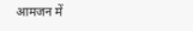आमजन में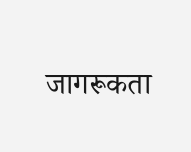जागरूकता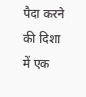पैदा करने की दिशा में एक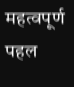महत्वपूर्ण पहल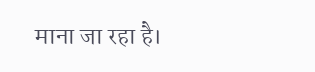माना जा रहा है।